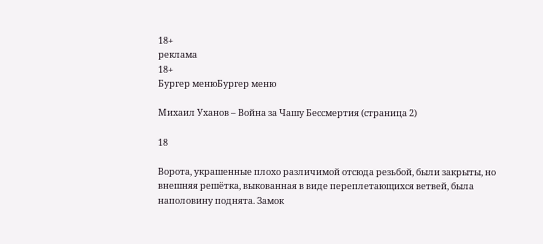18+
реклама
18+
Бургер менюБургер меню

Михаил Уханов – Война за Чашу Бессмертия (страница 2)

18

Ворота, украшенные плохо различимой отсюда резьбой, были закрыты, но внешняя решётка, выкованная в виде переплетающихся ветвей, была наполовину поднята. Замок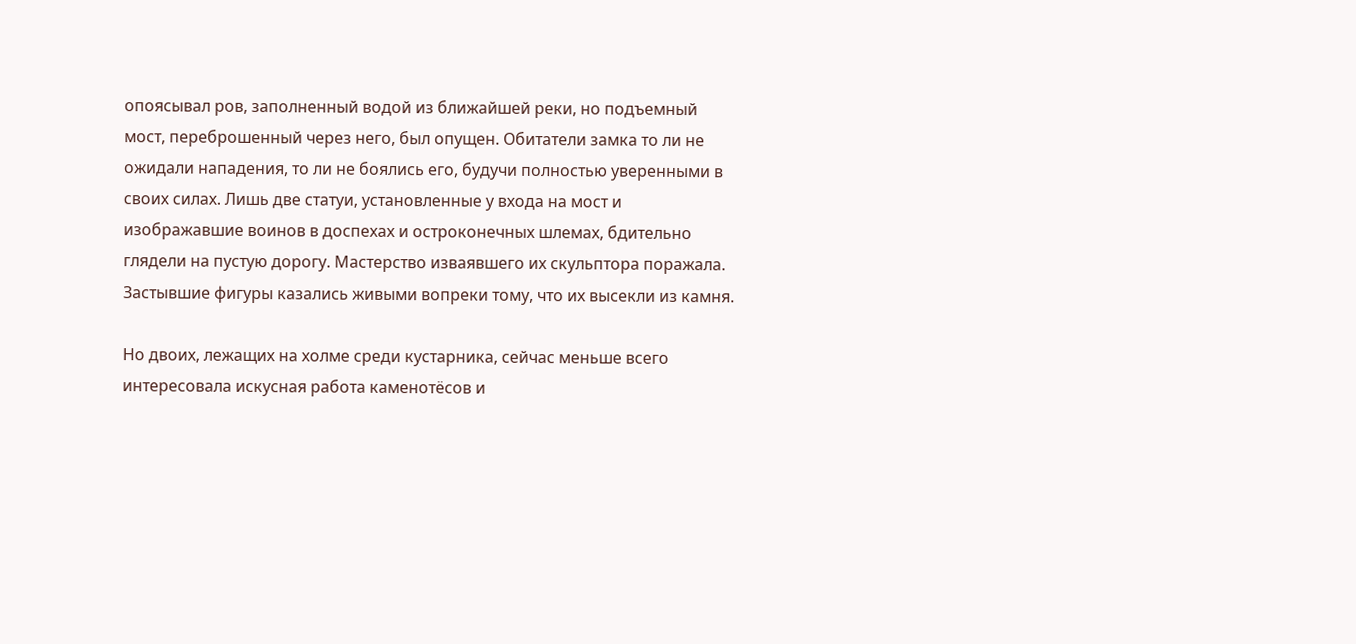опоясывал ров, заполненный водой из ближайшей реки, но подъемный мост, переброшенный через него, был опущен. Обитатели замка то ли не ожидали нападения, то ли не боялись его, будучи полностью уверенными в своих силах. Лишь две статуи, установленные у входа на мост и изображавшие воинов в доспехах и остроконечных шлемах, бдительно глядели на пустую дорогу. Мастерство изваявшего их скульптора поражала. Застывшие фигуры казались живыми вопреки тому, что их высекли из камня.

Но двоих, лежащих на холме среди кустарника, сейчас меньше всего интересовала искусная работа каменотёсов и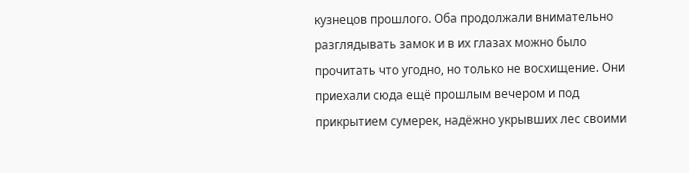кузнецов прошлого. Оба продолжали внимательно разглядывать замок и в их глазах можно было прочитать что угодно, но только не восхищение. Они приехали сюда ещё прошлым вечером и под прикрытием сумерек, надёжно укрывших лес своими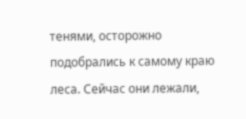тенями, осторожно подобрались к самому краю леса. Сейчас они лежали,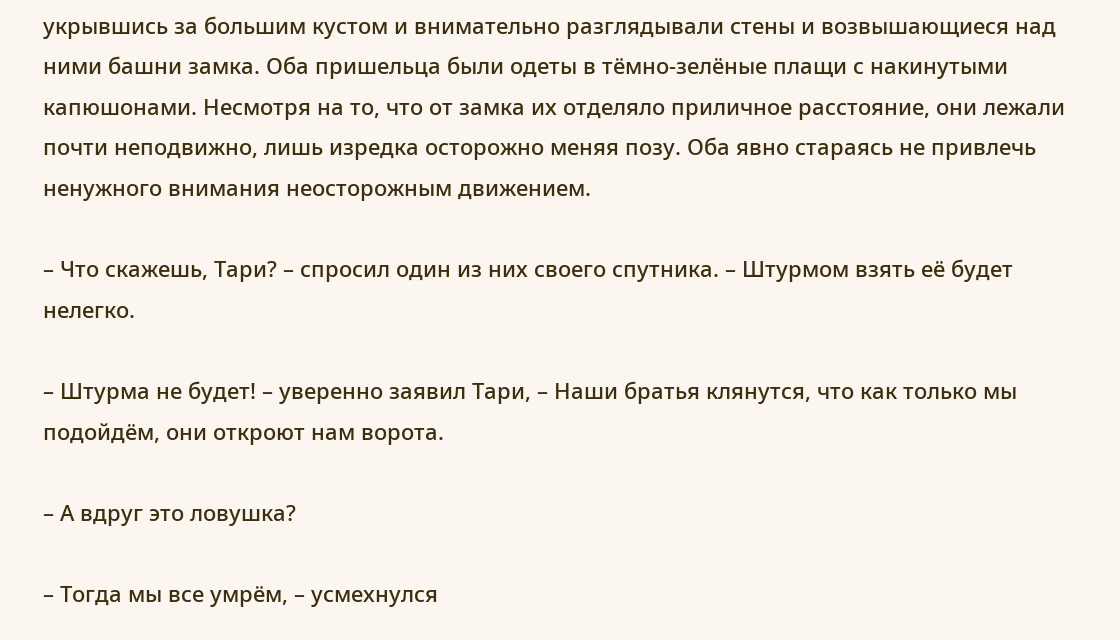укрывшись за большим кустом и внимательно разглядывали стены и возвышающиеся над ними башни замка. Оба пришельца были одеты в тёмно-зелёные плащи с накинутыми капюшонами. Несмотря на то, что от замка их отделяло приличное расстояние, они лежали почти неподвижно, лишь изредка осторожно меняя позу. Оба явно стараясь не привлечь ненужного внимания неосторожным движением.

– Что скажешь, Тари? – спросил один из них своего спутника. – Штурмом взять её будет нелегко.

– Штурма не будет! – уверенно заявил Тари, – Наши братья клянутся, что как только мы подойдём, они откроют нам ворота.

– А вдруг это ловушка?

– Тогда мы все умрём, – усмехнулся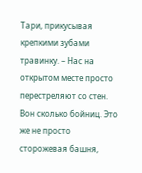Тари, прикусывая крепкими зубами травинку. – Нас на открытом месте просто перестреляют со стен. Вон сколько бойниц. Это же не просто сторожевая башня,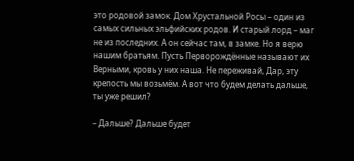это родовой замок. Дом Хрустальной Росы – один из самых сильных эльфийских родов. И старый лорд – маг не из последних. А он сейчас там, в замке. Но я верю нашим братьям. Пусть Перворождённые называют их Верными, кровь у них наша. Не переживай, Дар, эту крепость мы возьмём. А вот что будем делать дальше, ты уже решил?

– Дальше? Дальше будет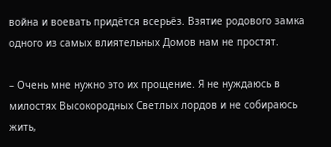война и воевать придётся всерьёз. Взятие родового замка одного из самых влиятельных Домов нам не простят.

– Очень мне нужно это их прощение. Я не нуждаюсь в милостях Высокородных Светлых лордов и не собираюсь жить,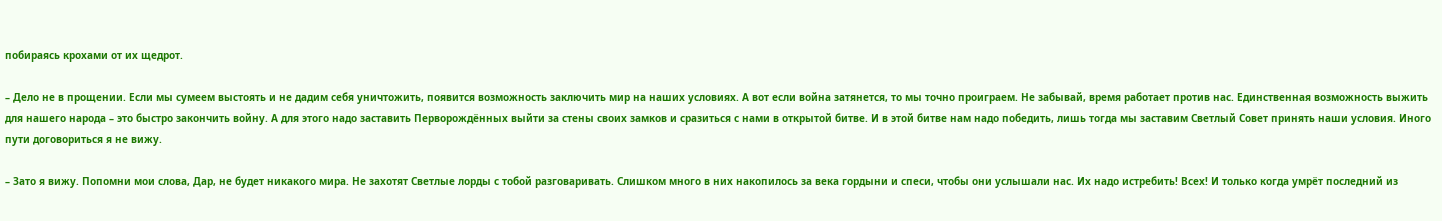побираясь крохами от их щедрот.

– Дело не в прощении. Если мы сумеем выстоять и не дадим себя уничтожить, появится возможность заключить мир на наших условиях. А вот если война затянется, то мы точно проиграем. Не забывай, время работает против нас. Единственная возможность выжить для нашего народа – это быстро закончить войну. А для этого надо заставить Перворождённых выйти за стены своих замков и сразиться с нами в открытой битве. И в этой битве нам надо победить, лишь тогда мы заставим Светлый Совет принять наши условия. Иного пути договориться я не вижу.

– Зато я вижу. Попомни мои слова, Дар, не будет никакого мира. Не захотят Светлые лорды с тобой разговаривать. Слишком много в них накопилось за века гордыни и спеси, чтобы они услышали нас. Их надо истребить! Всех! И только когда умрёт последний из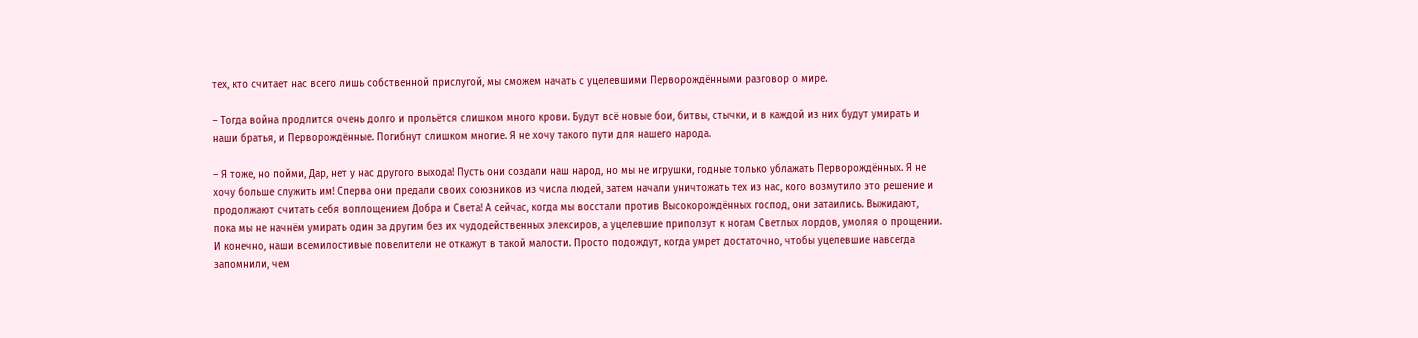тех, кто считает нас всего лишь собственной прислугой, мы сможем начать с уцелевшими Перворождёнными разговор о мире.

– Тогда война продлится очень долго и прольётся слишком много крови. Будут всё новые бои, битвы, стычки, и в каждой из них будут умирать и наши братья, и Перворождённые. Погибнут слишком многие. Я не хочу такого пути для нашего народа.

– Я тоже, но пойми, Дар, нет у нас другого выхода! Пусть они создали наш народ, но мы не игрушки, годные только ублажать Перворождённых. Я не хочу больше служить им! Сперва они предали своих союзников из числа людей, затем начали уничтожать тех из нас, кого возмутило это решение и продолжают считать себя воплощением Добра и Света! А сейчас, когда мы восстали против Высокорождённых господ, они затаились. Выжидают, пока мы не начнём умирать один за другим без их чудодейственных элексиров, а уцелевшие приползут к ногам Светлых лордов, умоляя о прощении. И конечно, наши всемилостивые повелители не откажут в такой малости. Просто подождут, когда умрет достаточно, чтобы уцелевшие навсегда запомнили, чем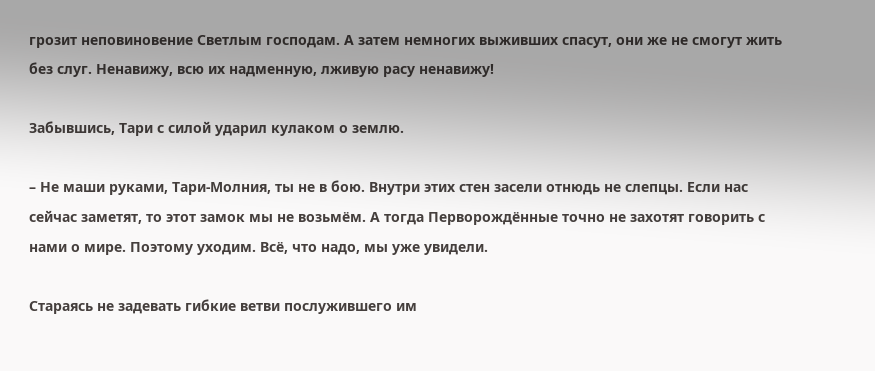грозит неповиновение Светлым господам. А затем немногих выживших спасут, они же не смогут жить без слуг. Ненавижу, всю их надменную, лживую расу ненавижу!

Забывшись, Тари с силой ударил кулаком о землю.

– Не маши руками, Тари-Молния, ты не в бою. Внутри этих стен засели отнюдь не слепцы. Если нас сейчас заметят, то этот замок мы не возьмём. А тогда Перворождённые точно не захотят говорить с нами о мире. Поэтому уходим. Всё, что надо, мы уже увидели.

Стараясь не задевать гибкие ветви послужившего им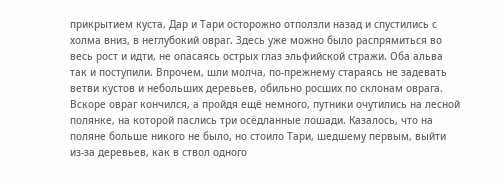прикрытием куста, Дар и Тари осторожно отползли назад и спустились с холма вниз, в неглубокий овраг. Здесь уже можно было распрямиться во весь рост и идти, не опасаясь острых глаз эльфийской стражи. Оба альва так и поступили. Впрочем, шли молча, по-прежнему стараясь не задевать ветви кустов и небольших деревьев, обильно росших по склонам оврага. Вскоре овраг кончился, а пройдя ещё немного, путники очутились на лесной полянке, на которой паслись три осёдланные лошади. Казалось, что на поляне больше никого не было, но стоило Тари, шедшему первым, выйти из-за деревьев, как в ствол одного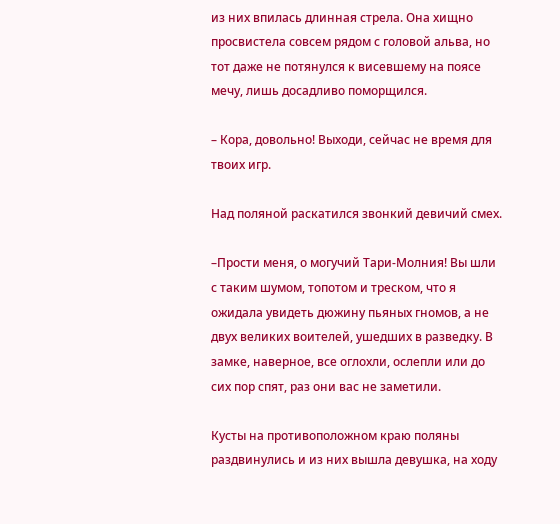из них впилась длинная стрела. Она хищно просвистела совсем рядом с головой альва, но тот даже не потянулся к висевшему на поясе мечу, лишь досадливо поморщился.

– Кора, довольно! Выходи, сейчас не время для твоих игр.

Над поляной раскатился звонкий девичий смех.

–Прости меня, о могучий Тари-Молния! Вы шли с таким шумом, топотом и треском, что я ожидала увидеть дюжину пьяных гномов, а не двух великих воителей, ушедших в разведку. В замке, наверное, все оглохли, ослепли или до сих пор спят, раз они вас не заметили.

Кусты на противоположном краю поляны раздвинулись и из них вышла девушка, на ходу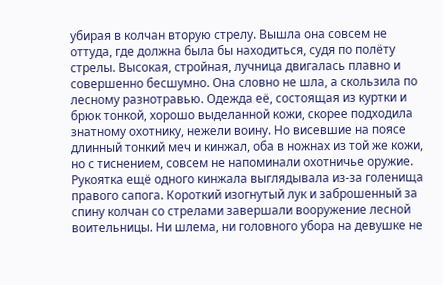убирая в колчан вторую стрелу. Вышла она совсем не оттуда, где должна была бы находиться, судя по полёту стрелы. Высокая, стройная, лучница двигалась плавно и совершенно бесшумно. Она словно не шла, а скользила по лесному разнотравью. Одежда её, состоящая из куртки и брюк тонкой, хорошо выделанной кожи, скорее подходила знатному охотнику, нежели воину. Но висевшие на поясе длинный тонкий меч и кинжал, оба в ножнах из той же кожи, но с тиснением, совсем не напоминали охотничье оружие. Рукоятка ещё одного кинжала выглядывала из-за голенища правого сапога. Короткий изогнутый лук и заброшенный за спину колчан со стрелами завершали вооружение лесной воительницы. Ни шлема, ни головного убора на девушке не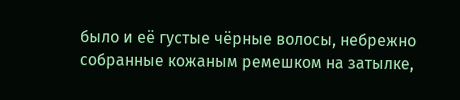было и её густые чёрные волосы, небрежно собранные кожаным ремешком на затылке,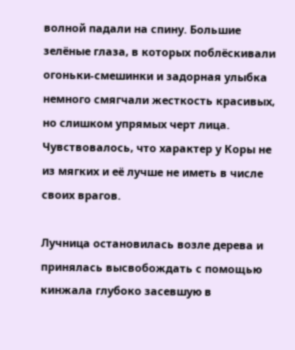волной падали на спину. Большие зелёные глаза, в которых поблёскивали огоньки-смешинки и задорная улыбка немного смягчали жесткость красивых, но слишком упрямых черт лица. Чувствовалось, что характер у Коры не из мягких и её лучше не иметь в числе своих врагов.

Лучница остановилась возле дерева и принялась высвобождать с помощью кинжала глубоко засевшую в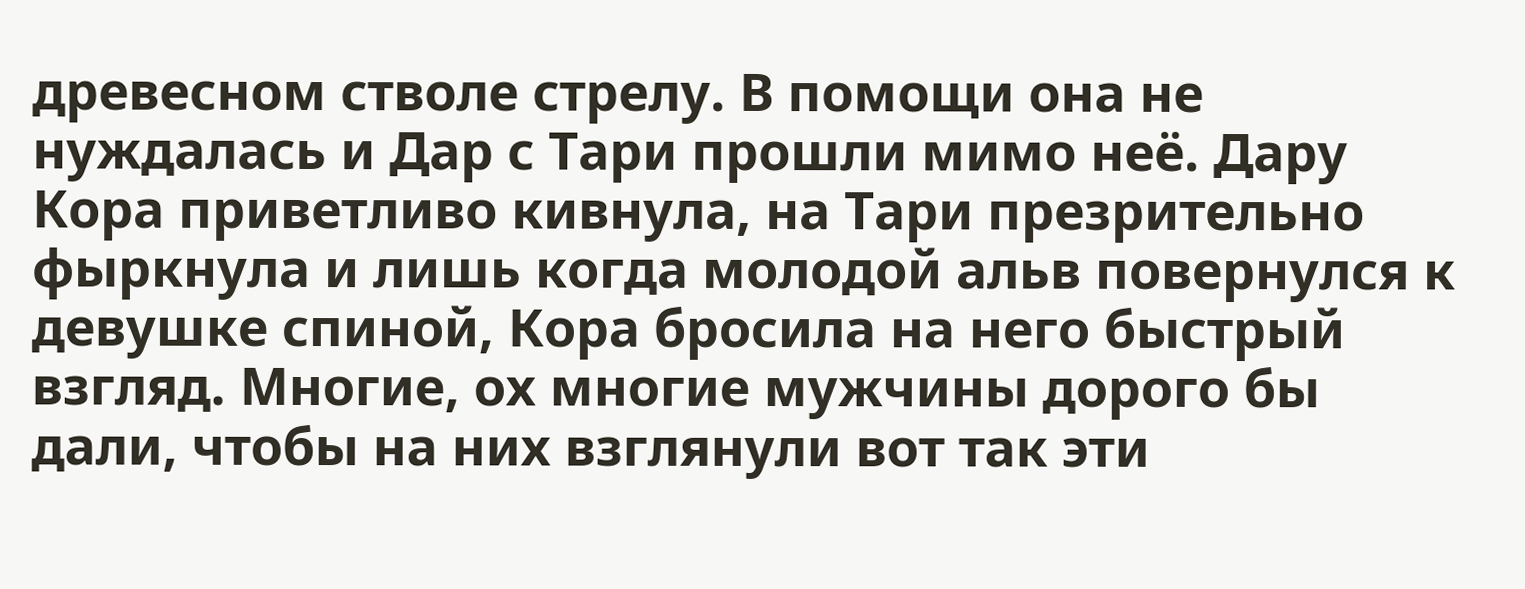древесном стволе стрелу. В помощи она не нуждалась и Дар с Тари прошли мимо неё. Дару Кора приветливо кивнула, на Тари презрительно фыркнула и лишь когда молодой альв повернулся к девушке спиной, Кора бросила на него быстрый взгляд. Многие, ох многие мужчины дорого бы дали, чтобы на них взглянули вот так эти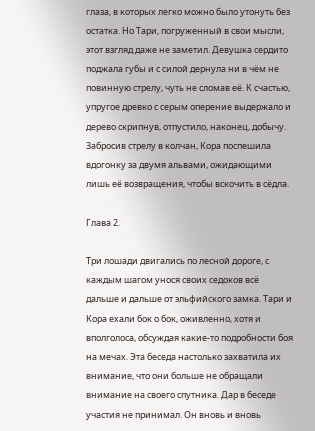глаза, в которых легко можно было утонуть без остатка. Но Тари, погруженный в свои мысли, этот взгляд даже не заметил. Девушка сердито поджала губы и с силой дернула ни в чём не повинную стрелу, чуть не сломав её. К счастью, упругое древко с серым оперение выдержало и дерево скрипнув, отпустило, наконец, добычу. Забросив стрелу в колчан, Кора поспешила вдогонку за двумя альвами, ожидающими лишь её возвращения, чтобы вскочить в сёдла.

Глава 2.

Три лошади двигались по лесной дороге, с каждым шагом унося своих седоков всё дальше и дальше от эльфийского замка. Тари и Кора ехали бок о бок, оживленно, хотя и вполголоса, обсуждая какие-то подробности боя на мечах. Эта беседа настолько захватила их внимание, что они больше не обращали внимание на своего спутника. Дар в беседе участия не принимал. Он вновь и вновь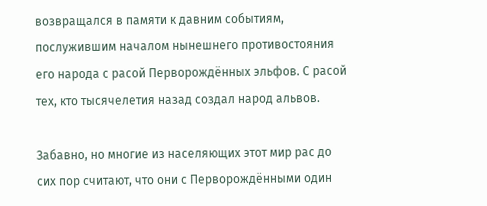возвращался в памяти к давним событиям, послужившим началом нынешнего противостояния его народа с расой Перворождённых эльфов. С расой тех, кто тысячелетия назад создал народ альвов.

Забавно, но многие из населяющих этот мир рас до сих пор считают, что они с Перворождёнными один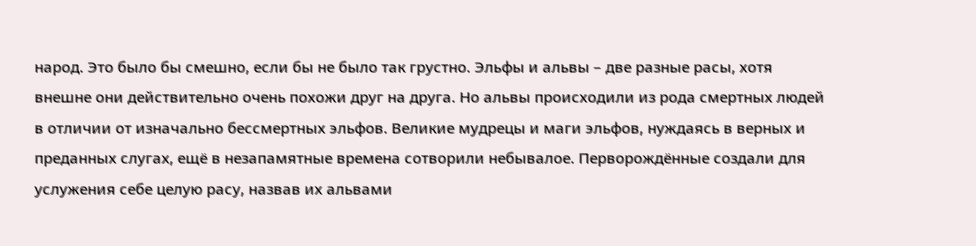народ. Это было бы смешно, если бы не было так грустно. Эльфы и альвы – две разные расы, хотя внешне они действительно очень похожи друг на друга. Но альвы происходили из рода смертных людей в отличии от изначально бессмертных эльфов. Великие мудрецы и маги эльфов, нуждаясь в верных и преданных слугах, ещё в незапамятные времена сотворили небывалое. Перворождённые создали для услужения себе целую расу, назвав их альвами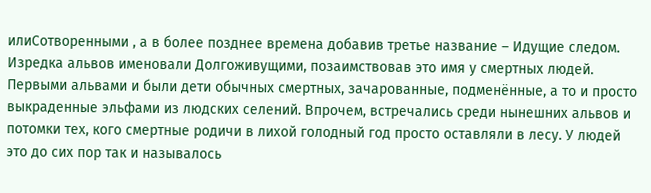илиСотворенными , а в более позднее времена добавив третье название – Идущие следом. Изредка альвов именовали Долгоживущими, позаимствовав это имя у смертных людей. Первыми альвами и были дети обычных смертных, зачарованные, подменённые, а то и просто выкраденные эльфами из людских селений. Впрочем, встречались среди нынешних альвов и потомки тех, кого смертные родичи в лихой голодный год просто оставляли в лесу. У людей это до сих пор так и называлось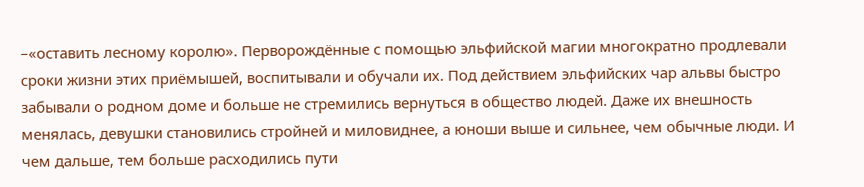–«оставить лесному королю». Перворождённые с помощью эльфийской магии многократно продлевали сроки жизни этих приёмышей, воспитывали и обучали их. Под действием эльфийских чар альвы быстро забывали о родном доме и больше не стремились вернуться в общество людей. Даже их внешность менялась, девушки становились стройней и миловиднее, а юноши выше и сильнее, чем обычные люди. И чем дальше, тем больше расходились пути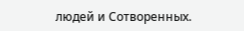людей и Сотворенных.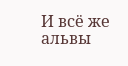И всё же альвы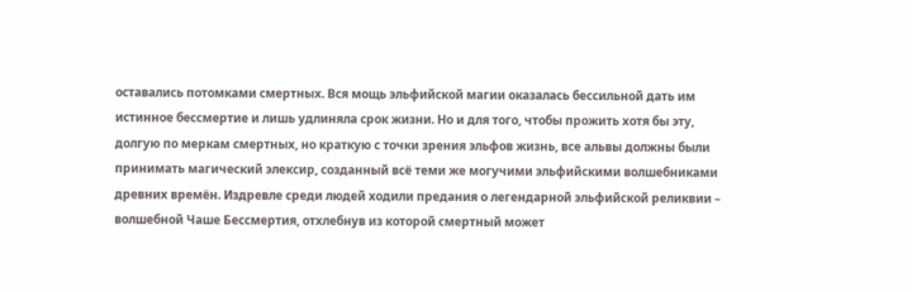оставались потомками смертных. Вся мощь эльфийской магии оказалась бессильной дать им истинное бессмертие и лишь удлиняла срок жизни. Но и для того, чтобы прожить хотя бы эту, долгую по меркам смертных, но краткую с точки зрения эльфов жизнь, все альвы должны были принимать магический элексир, созданный всё теми же могучими эльфийскими волшебниками древних времён. Издревле среди людей ходили предания о легендарной эльфийской реликвии – волшебной Чаше Бессмертия, отхлебнув из которой смертный может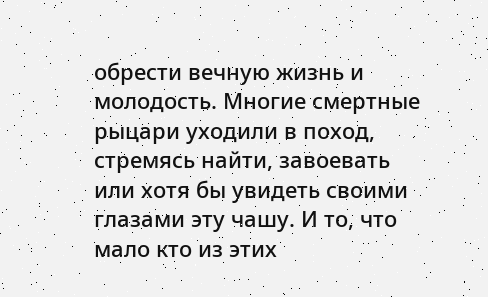обрести вечную жизнь и молодость. Многие смертные рыцари уходили в поход, стремясь найти, завоевать или хотя бы увидеть своими глазами эту чашу. И то, что мало кто из этих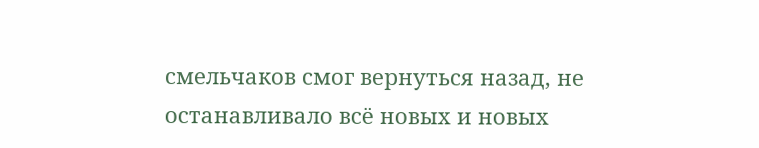смельчаков смог вернуться назад, не останавливало всё новых и новых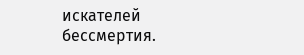искателей бессмертия.